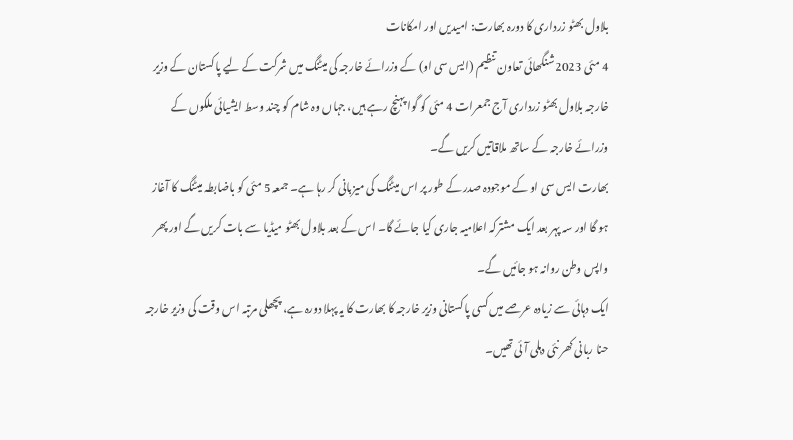بلاول بھٹو زرداری کا دورہ بھارت: امیدیں اور امکانات
4 مئی 2023شنگھائی تعاون تنظیم (ایس سی او) کے وزرائے خارجہ کی میٹنگ میں شرکت کے لیے پاکستان کے وزیر خارجہ بلاول بھٹو زرداری آج جمعرات 4 مئی کو گوا پہنچ رہے ہیں، جہاں وہ شام کو چند وسط ایشیائی ملکوں کے وزرائے خارجہ کے ساتھ ملاقاتیں کریں گے۔
بھارت ایس سی او کے موجودہ صدر کے طور پر اس میٹنگ کی میزبانی کر رہا ہے۔ جمعہ 5 مئی کو باضابطہ میٹنگ کا آغاز ہو گا اور سہ پہر بعد ایک مشترکہ اعلامیہ جاری کیا جائے گا۔ اس کے بعد بلاول بھٹو میڈیا سے بات کریں گے اور پھر واپس وطن روانہ ہو جائیں گے۔
ایک دہائی سے زیادہ عرصے میں کسی پاکستانی وزیر خارجہ کا بھارت کا یہ پہلا دورہ ہے، پچھلی مرتبہ اس وقت کی وزیر خارجہ حنا ربانی کھر نئی دہلی آئی تھیں۔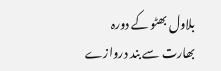بلاول بھٹو کے دورہ بھارت سے بند دروازے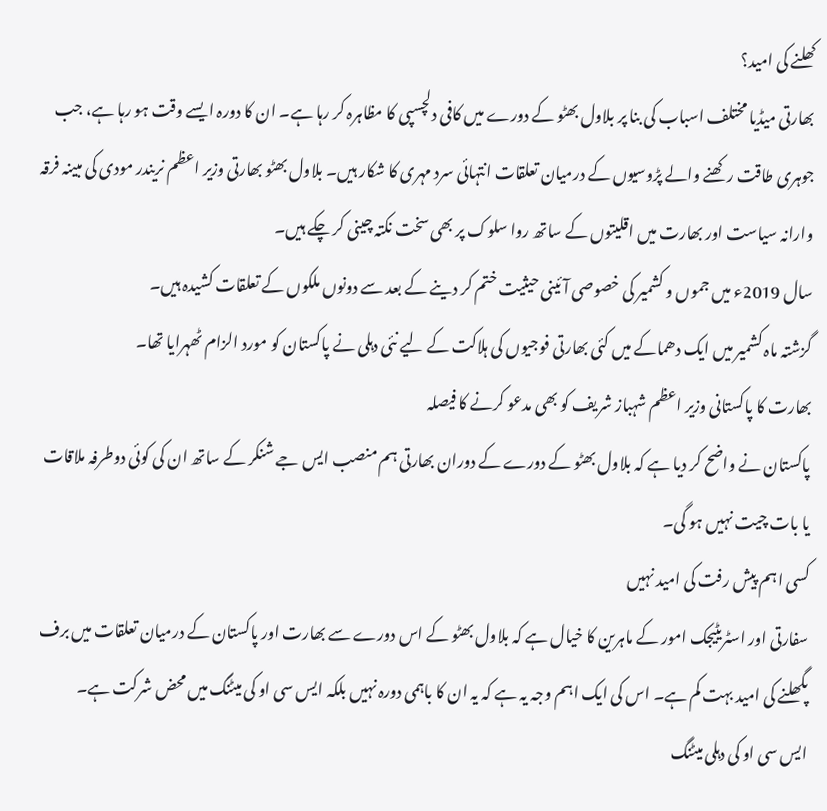کھلنے کی امید؟
بھارتی میڈیا مختلف اسباب کی بنا پر بلاول بھٹو کے دورے میں کافی دلچسپی کا مظاہرہ کر رہا ہے۔ ان کا دورہ ایسے وقت ہو رہا ہے، جب جوہری طاقت رکھنے والے پڑوسیوں کے درمیان تعلقات انتہائی سرد مہری کا شکار ہیں۔ بلاول بھٹو بھارتی وزیر اعظم نریندر مودی کی مبینہ فرقہ وارانہ سیاست اور بھارت میں اقلیتوں کے ساتھ روا سلوک پر بھی سخت نکتہ چینی کر چکے ہیں۔
سال 2019ء میں جموں و کشمیر کی خصوصی آئینی حیثیت ختم کر دینے کے بعد سے دونوں ملکوں کے تعلقات کشیدہ ہیں۔
گزشتہ ماہ کشمیر میں ایک دھماکے میں کئی بھارتی فوجیوں کی ہلاکت کے لیے نئی دہلی نے پاکستان کو مورد الزام ٹھہرایا تھا۔
بھارت کا پاکستانی وزیر اعظم شہباز شریف کو بھی مدعو کرنے کا فیصلہ
پاکستان نے واضح کر دیا ہے کہ بلاول بھٹو کے دورے کے دوران بھارتی ہم منصب ایس جے شنکر کے ساتھ ان کی کوئی دوطرفہ ملاقات یا بات چیت نہیں ہو گی۔
کسی اہم پیش رفت کی امید نہیں
سفارتی اور اسٹریٹیجک امور کے ماہرین کا خیال ہے کہ بلاول بھٹو کے اس دورے سے بھارت اور پاکستان کے درمیان تعلقات میں برف پگھلنے کی امید بہت کم ہے۔ اس کی ایک اہم وجہ یہ ہے کہ یہ ان کا باہمی دورہ نہیں بلکہ ایس سی او کی میٹنگ میں محض شرکت ہے۔
ایس سی او کی دہلی میٹنگ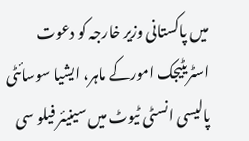میں پاکستانی وزیر خارجہ کو دعوت
اسٹریٹیجک امورکے ماہر، ایشیا سوسائٹی پالیسی انسٹی ٹیوٹ میں سینیئر فیلو سی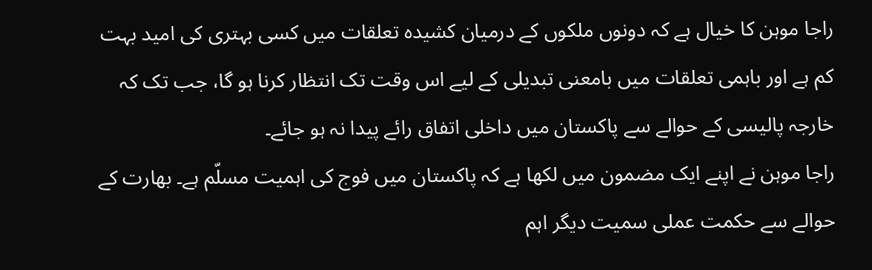راجا موہن کا خیال ہے کہ دونوں ملکوں کے درمیان کشیدہ تعلقات میں کسی بہتری کی امید بہت کم ہے اور باہمی تعلقات میں بامعنی تبدیلی کے لیے اس وقت تک انتظار کرنا ہو گا، جب تک کہ خارجہ پالیسی کے حوالے سے پاکستان میں داخلی اتفاق رائے پیدا نہ ہو جائے۔
راجا موہن نے اپنے ایک مضمون میں لکھا ہے کہ پاکستان میں فوج کی اہمیت مسلّم ہے۔ بھارت کے حوالے سے حکمت عملی سمیت دیگر اہم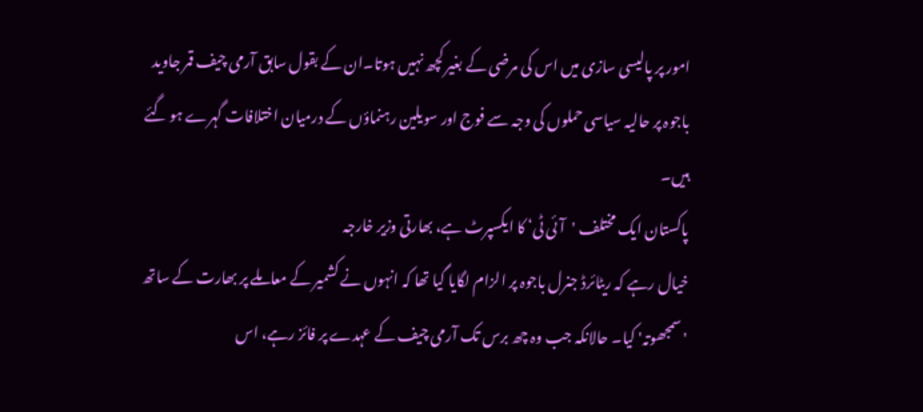امور پر پالیسی سازی میں اس کی مرضی کے بغیر کچھ نہیں ہوتا۔ان کے بقول سابق آرمی چیف قمر جاوید باجوہ پر حالیہ سیاسی حملوں کی وجہ سے فوج اور سویلین رہنماؤں کے درمیان اختلافات گہرے ہو گئے ہیں۔
پاکستان ایک مختلف 'آئی ٹی‘ کا ایکسپرٹ ہے، بھارتی وزیر خارجہ
خیال رہے کہ ریٹائرڈ جنرل باجوہ پر الزام لگایا گیا تھا کہ انہوں نے کشمیر کے معاملے پر بھارت کے ساتھ 'سمجھوتہ' کیا۔ حالانکہ جب وہ چھ برس تک آرمی چیف کے عہدے پر فائز رہے، اس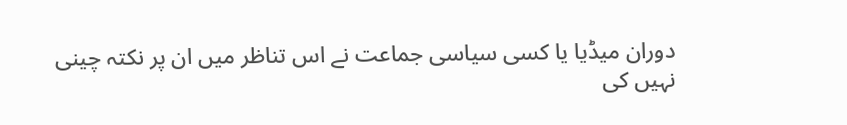دوران میڈیا یا کسی سیاسی جماعت نے اس تناظر میں ان پر نکتہ چینی نہیں کی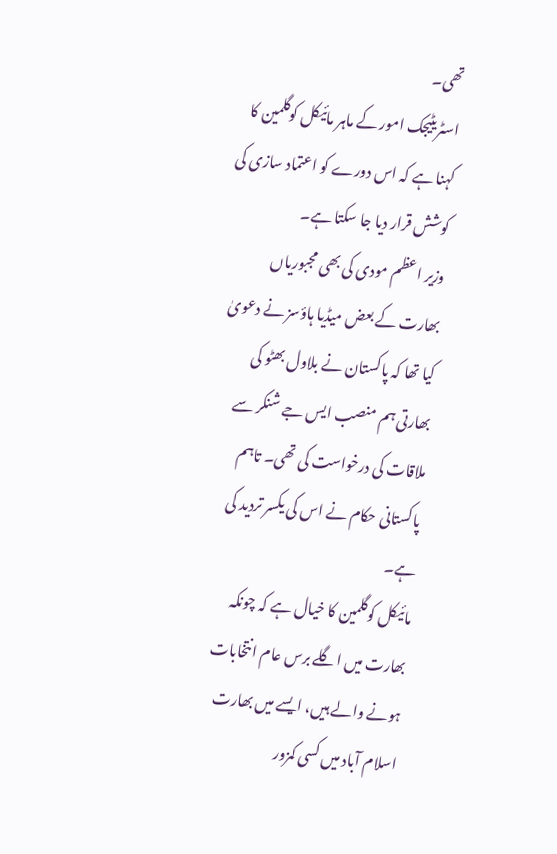تھی۔
اسٹریٹیجک امور کے ماہر مائیکل کوگلمین کا کہنا ہے کہ اس دورے کو اعتماد سازی کی کوشش قرار دیا جا سکتا ہے۔
وزیر اعظم مودی کی بھی مجبوریاں
بھارت کے بعض میڈیا ہاؤسز نے دعویٰ کیا تھا کہ پاکستان نے بلاول بھٹو کی بھارتی ہم منصب ایس جے شنکر سے ملاقات کی درخواست کی تھی۔ تاہم پاکستانی حکام نے اس کی یکسر تردید کی ہے۔
مائیکل کوگلمین کا خیال ہے کہ چونکہ بھارت میں اگلے برس عام انتخابات ہونے والے ہیں، ایسے میں بھارت اسلام آباد میں کسی کمزور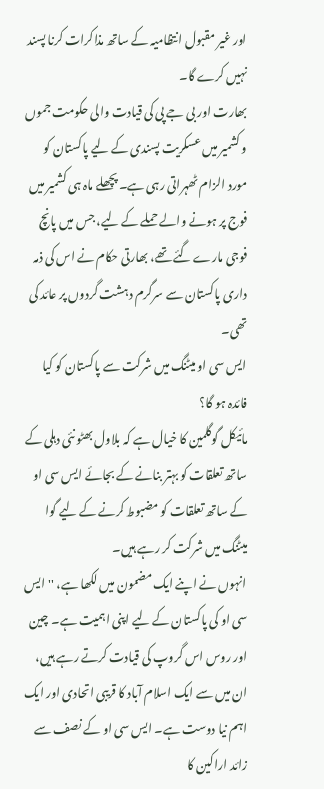اور غیر مقبول انتظامیہ کے ساتھ مذاکرات کرنا پسند نہیں کرے گا۔
بھارت اور بی جے پی کی قیادت والی حکومت جموں و کشمیر میں عسکریت پسندی کے لیے پاکستان کو مورد الزام ٹھہراتی رہی ہے۔ پچھلے ماہ ہی کشمیر میں فوج پر ہونے والے حملے کے لیے، جس میں پانچ فوجی مارے گئے تھے، بھارتی حکام نے اس کی ذمہ داری پاکستان سے سرگرم دہشت گردوں پر عائد کی تھی۔
ایس سی او میٹنگ میں شرکت سے پاکستان کو کیا فائدہ ہو گا؟
مائیکل گوگلمین کا خیال ہے کہ بلاول بھٹو نئی دہلی کے ساتھ تعلقات کو بہتر بنانے کے بجائے ایس سی او کے ساتھ تعلقات کو مضبوط کرنے کے لیے گوا میٹنگ میں شرکت کر رہے ہیں۔
انہوں نے اپنے ایک مضمون میں لکھا ہے، ''ایس سی او کی پاکستان کے لیے اپنی اہمیت ہے۔ چین اور روس اس گروپ کی قیادت کرتے رہے ہیں، ان میں سے ایک اسلام آباد کا قریبی اتحادی اور ایک اہم نیا دوست ہے۔ ایس سی او کے نصف سے زائد اراکین کا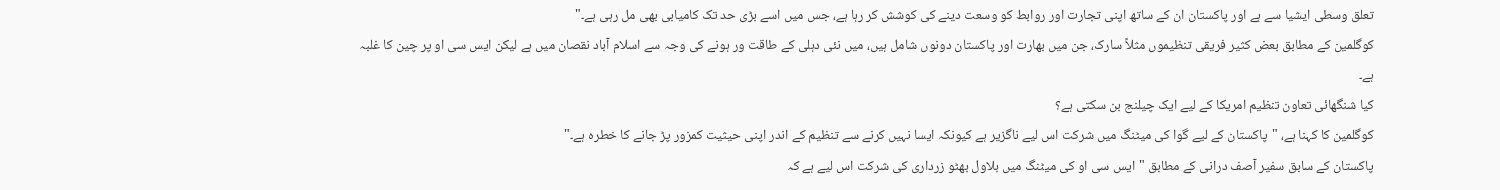تعلق وسطی ایشیا سے ہے اور پاکستان ان کے ساتھ اپنی تجارت اور روابط کو وسعت دینے کی کوشش کر رہا ہے، جس میں اسے بڑی حد تک کامیابی بھی مل رہی ہے۔"
کوگلمین کے مطابق بعض کثیر فریقی تنظیموں مثلاً سارک، جن میں بھارت اور پاکستان دونوں شامل ہیں، میں نئی دہلی کے طاقت ور ہونے کی وجہ سے اسلام آباد نقصان میں ہے لیکن ایس سی او پر چین کا غلبہ ہے۔
کیا شنگھائی تعاون تنظیم امریکا کے لیے ایک چیلنج بن سکتی ہے؟
کوگلمین کا کہنا ہے، "پاکستان کے لیے گوا کی میٹنگ میں شرکت اس لیے ناگزیر ہے کیونکہ ایسا نہیں کرنے سے تنظیم کے اندر اپنی حیثیت کمزور پڑ جانے کا خطرہ ہے۔"
پاکستان کے سابق سفیر آصف درانی کے مطابق "ایس سی او کی میٹنگ میں بلاول بھٹو زرداری کی شرکت اس لیے ہے کہ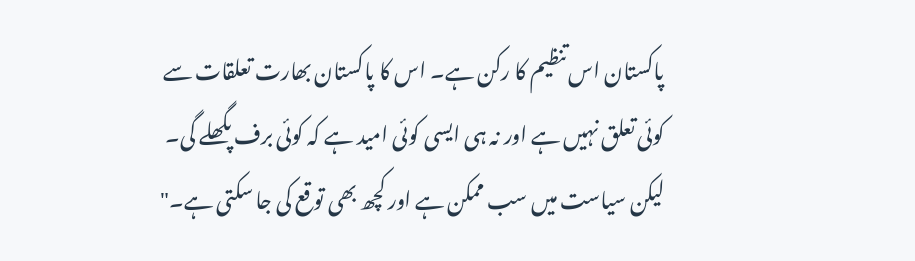پاکستان اس تنظیم کا رکن ہے۔ اس کا پاکستان بھارت تعلقات سے کوئی تعلق نہیں ہے اور نہ ہی ایسی کوئی امید ہے کہ کوئی برف پگھلے گی۔ لیکن سیاست میں سب ممکن ہے اور کچھ بھی توقع کی جا سکتی ہے۔"